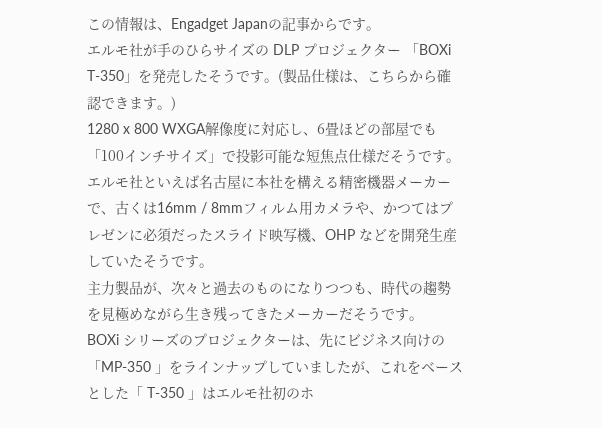この情報は、Engadget Japanの記事からです。
エルモ社が手のひらサイズの DLP プロジェクター 「BOXi T-350」を発売したそうです。(製品仕様は、こちらから確認できます。)
1280 x 800 WXGA解像度に対応し、6畳ほどの部屋でも「100インチサイズ」で投影可能な短焦点仕様だそうです。
エルモ社といえば名古屋に本社を構える精密機器メーカーで、古くは16mm / 8mmフィルム用カメラや、かつてはプレゼンに必須だったスライド映写機、OHP などを開発生産していたそうです。
主力製品が、次々と過去のものになりつつも、時代の趨勢を見極めながら生き残ってきたメーカーだそうです。
BOXi シリーズのプロジェクターは、先にビジネス向けの 「MP-350 」をラインナップしていましたが、これをベースとした「 T-350 」はエルモ社初のホ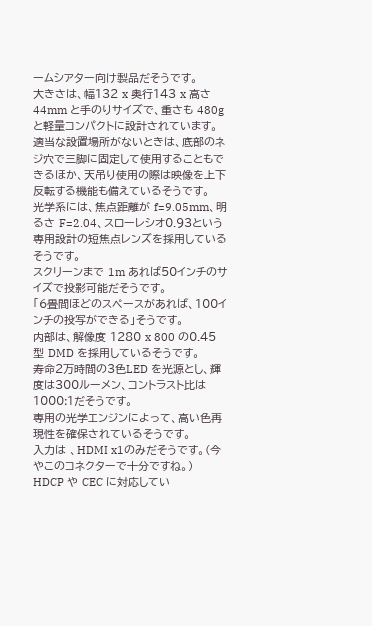ームシアター向け製品だそうです。
大きさは、幅132 x 奥行143 x 高さ44mm と手のりサイズで、重さも 480g と軽量コンパクトに設計されています。
適当な設置場所がないときは、底部のネジ穴で三脚に固定して使用することもできるほか、天吊り使用の際は映像を上下反転する機能も備えているそうです。
光学系には、焦点距離が f=9.05mm、明るさ F=2.04、スローレシオ0.93という専用設計の短焦点レンズを採用しているそうです。
スクリーンまで 1m あれば50インチのサイズで投影可能だそうです。
「6畳間ほどのスペースがあれば、100インチの投写ができる」そうです。
内部は、解像度 1280 x 800 の0.45型 DMD を採用しているそうです。
寿命2万時間の3色LED を光源とし、輝度は300ルーメン、コントラスト比は1000:1だそうです。
専用の光学エンジンによって、高い色再現性を確保されているそうです。
入力は 、HDMI x1のみだそうです。(今やこのコネクターで十分ですね。)
HDCP や CEC に対応してい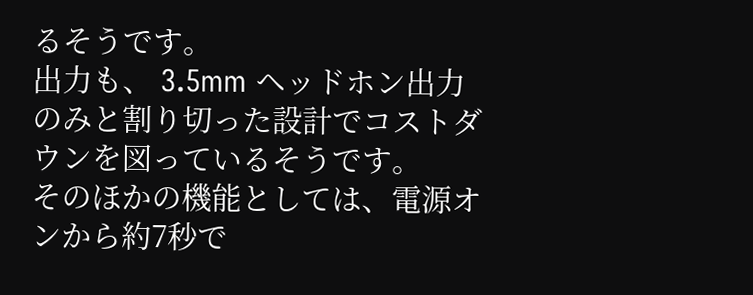るそうです。
出力も、 3.5mm ヘッドホン出力のみと割り切った設計でコストダウンを図っているそうです。
そのほかの機能としては、電源オンから約7秒で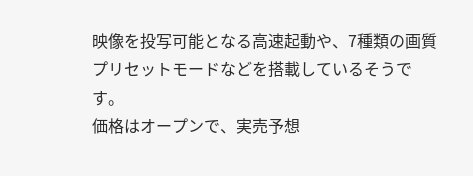映像を投写可能となる高速起動や、7種類の画質プリセットモードなどを搭載しているそうです。
価格はオープンで、実売予想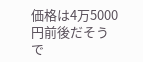価格は4万5000円前後だそうで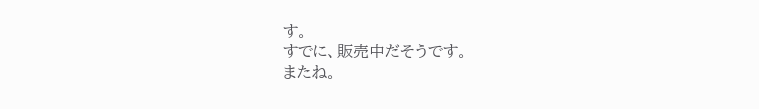す。
すでに、販売中だそうです。
またね。